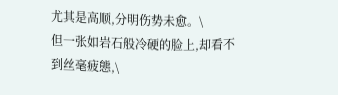尤其是高顺,分明伤势未愈。\
但一张如岩石般冷硬的脸上,却看不到丝毫疲態,\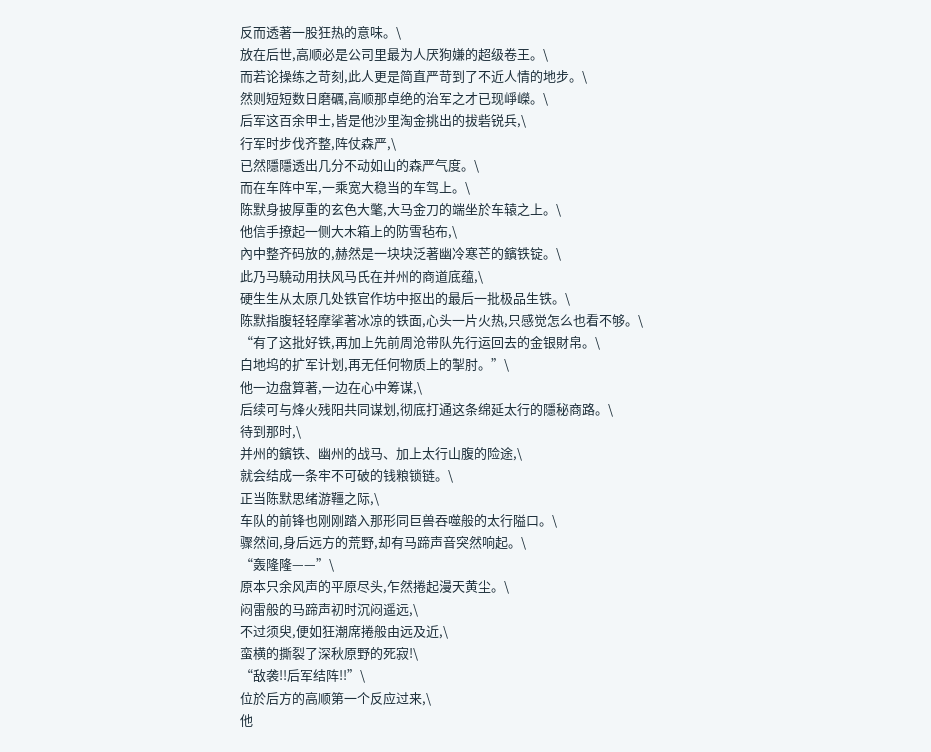反而透著一股狂热的意味。\
放在后世,高顺必是公司里最为人厌狗嫌的超级卷王。\
而若论操练之苛刻,此人更是简直严苛到了不近人情的地步。\
然则短短数日磨礪,高顺那卓绝的治军之才已现崢嶸。\
后军这百余甲士,皆是他沙里淘金挑出的拔砦锐兵,\
行军时步伐齐整,阵仗森严,\
已然隱隱透出几分不动如山的森严气度。\
而在车阵中军,一乘宽大稳当的车驾上。\
陈默身披厚重的玄色大氅,大马金刀的端坐於车辕之上。\
他信手撩起一侧大木箱上的防雪毡布,\
內中整齐码放的,赫然是一块块泛著幽冷寒芒的鑌铁锭。\
此乃马驍动用扶风马氏在并州的商道底蕴,\
硬生生从太原几处铁官作坊中抠出的最后一批极品生铁。\
陈默指腹轻轻摩挲著冰凉的铁面,心头一片火热,只感觉怎么也看不够。\
“有了这批好铁,再加上先前周沧带队先行运回去的金银財帛。\
白地坞的扩军计划,再无任何物质上的掣肘。”\
他一边盘算著,一边在心中筹谋,\
后续可与烽火残阳共同谋划,彻底打通这条绵延太行的隱秘商路。\
待到那时,\
并州的鑌铁、幽州的战马、加上太行山腹的险途,\
就会结成一条牢不可破的钱粮锁链。\
正当陈默思绪游韁之际,\
车队的前锋也刚刚踏入那形同巨兽吞噬般的太行隘口。\
骤然间,身后远方的荒野,却有马蹄声音突然响起。\
“轰隆隆——”\
原本只余风声的平原尽头,乍然捲起漫天黄尘。\
闷雷般的马蹄声初时沉闷遥远,\
不过须臾,便如狂潮席捲般由远及近,\
蛮横的撕裂了深秋原野的死寂!\
“敌袭!!后军结阵!!”\
位於后方的高顺第一个反应过来,\
他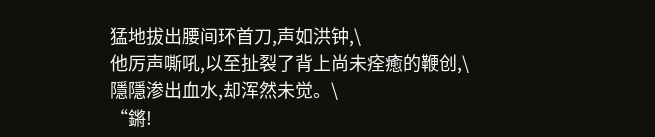猛地拔出腰间环首刀,声如洪钟,\
他厉声嘶吼,以至扯裂了背上尚未痊癒的鞭创,\
隱隱渗出血水,却浑然未觉。\
“鏘!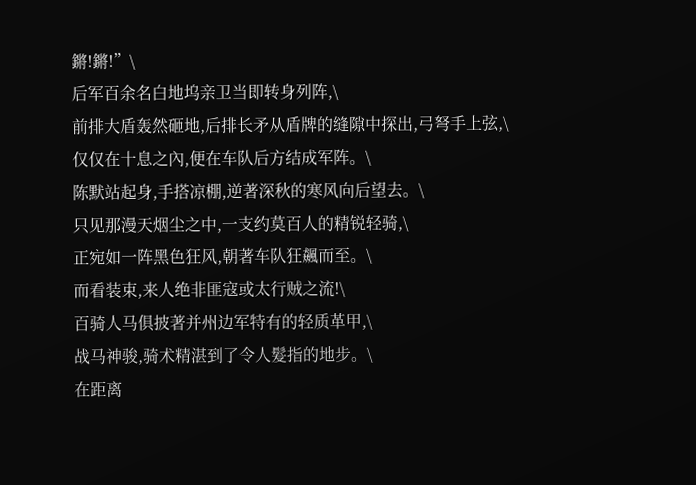鏘!鏘!”\
后军百余名白地坞亲卫当即转身列阵,\
前排大盾轰然砸地,后排长矛从盾牌的缝隙中探出,弓弩手上弦,\
仅仅在十息之內,便在车队后方结成军阵。\
陈默站起身,手搭凉棚,逆著深秋的寒风向后望去。\
只见那漫天烟尘之中,一支约莫百人的精锐轻骑,\
正宛如一阵黑色狂风,朝著车队狂飆而至。\
而看装束,来人绝非匪寇或太行贼之流!\
百骑人马俱披著并州边军特有的轻质革甲,\
战马神骏,骑术精湛到了令人髮指的地步。\
在距离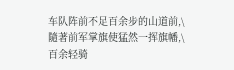车队阵前不足百余步的山道前,\
隨著前军掌旗使猛然一挥旗幡,\
百余轻骑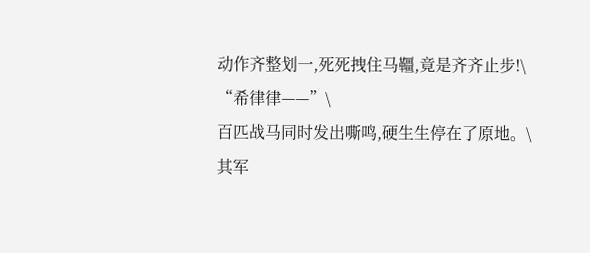动作齐整划一,死死拽住马韁,竟是齐齐止步!\
“希律律——”\
百匹战马同时发出嘶鸣,硬生生停在了原地。\
其军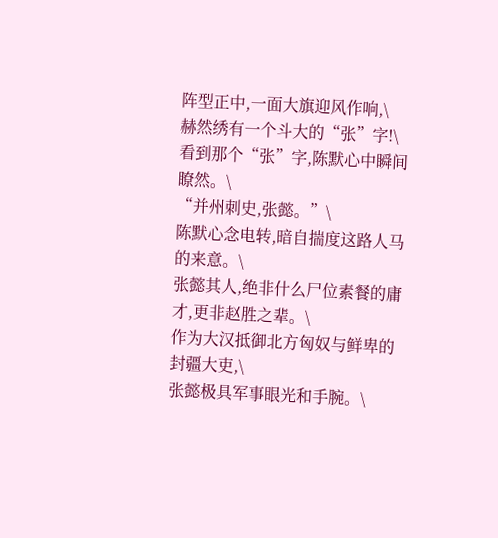阵型正中,一面大旗迎风作响,\
赫然绣有一个斗大的“张”字!\
看到那个“张”字,陈默心中瞬间瞭然。\
“并州刺史,张懿。”\
陈默心念电转,暗自揣度这路人马的来意。\
张懿其人,绝非什么尸位素餐的庸才,更非赵胜之辈。\
作为大汉抵御北方匈奴与鲜卑的封疆大吏,\
张懿极具军事眼光和手腕。\